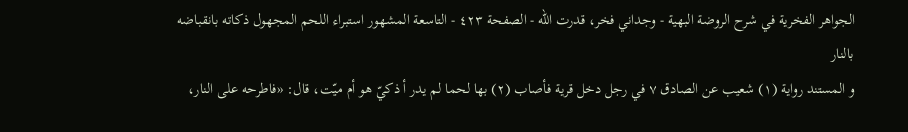الجواهر الفخرية في شرح الروضة البهية - وجداني فخر، قدرت الله - الصفحة ٤٢٣ - التاسعة المشهور استبراء اللحم المجهول ذكاته بانقباضه بالنار
و المستند رواية (١) شعيب عن الصادق ٧ في رجل دخل قرية فأصاب (٢) بها لحما لم يدر أ ذكيّ هو أم ميّت، قال: «فاطرحه على النار،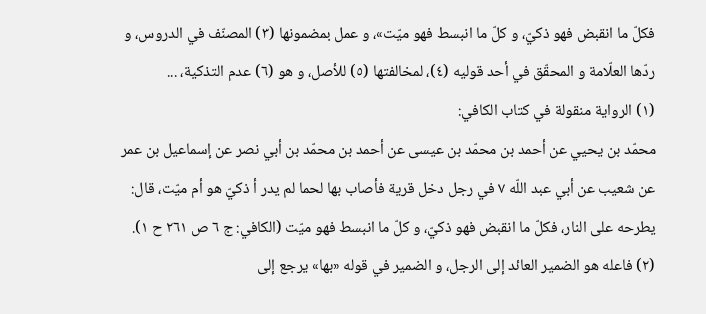فكلّ ما انقبض فهو ذكيّ، و كلّ ما انبسط فهو ميّت»، و عمل بمضمونها (٣) المصنّف في الدروس، و ردّها العلّامة و المحقّق في أحد قوليه (٤)، لمخالفتها (٥) للأصل، و هو (٦) عدم التذكية، ...
(١) الرواية منقولة في كتاب الكافي:
محمّد بن يحيي عن أحمد بن محمّد بن عيسى عن أحمد بن محمّد بن أبي نصر عن إسماعيل بن عمر عن شعيب عن أبي عبد اللّه ٧ في رجل دخل قرية فأصاب بها لحما لم يدر أ ذكيّ هو أم ميّت، قال: يطرحه على النار، فكلّ ما انقبض فهو ذكيّ، و كلّ ما انبسط فهو ميّت (الكافي: ج ٦ ص ٢٦١ ح ١).
(٢) فاعله هو الضمير العائد إلى الرجل، و الضمير في قوله «بها» يرجع إلى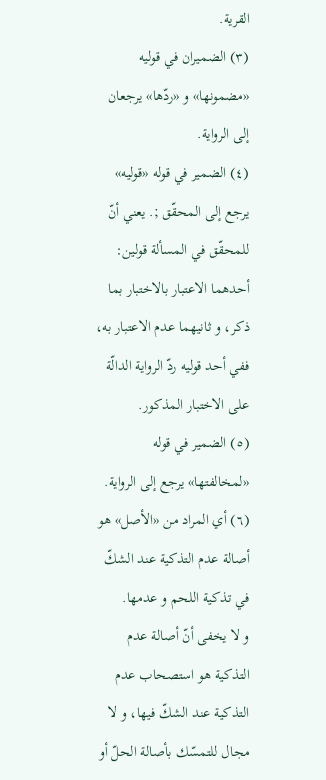القرية.
(٣) الضميران في قوليه «مضمونها» و «ردّها» يرجعان إلى الرواية.
(٤) الضمير في قوله «قوليه» يرجع إلى المحقّق ;. يعني أنّ للمحقّق في المسألة قولين:
أحدهما الاعتبار بالاختبار بما ذكر، و ثانيهما عدم الاعتبار به، ففي أحد قوليه ردّ الرواية الدالّة على الاختبار المذكور.
(٥) الضمير في قوله «لمخالفتها» يرجع إلى الرواية.
(٦) أي المراد من «الأصل» هو أصالة عدم التذكية عند الشكّ في تذكية اللحم و عدمها.
و لا يخفى أنّ أصالة عدم التذكية هو استصحاب عدم التذكية عند الشكّ فيها، و لا مجال للتمسّك بأصالة الحلّ أو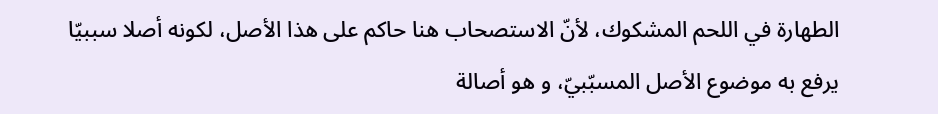الطهارة في اللحم المشكوك، لأنّ الاستصحاب هنا حاكم على هذا الأصل، لكونه أصلا سببيّا يرفع به موضوع الأصل المسبّبيّ، و هو أصالة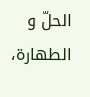الحلّ و الطهارة،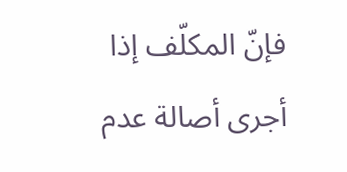فإنّ المكلّف إذا أجرى أصالة عدم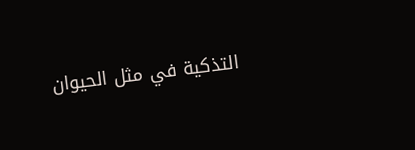التذكية في مثل الحيوان